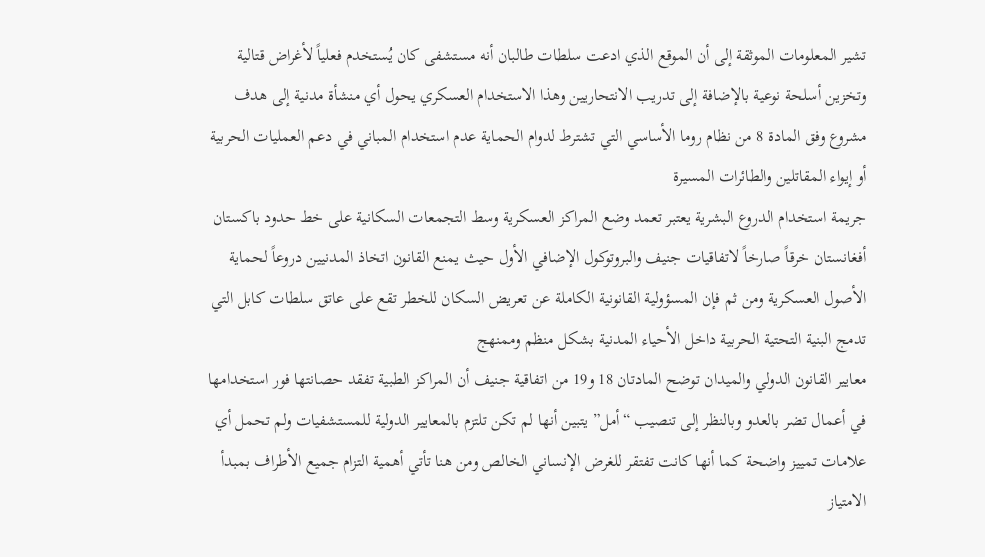تشير المعلومات الموثقة إلى أن الموقع الذي ادعت سلطات طالبان أنه مستشفى كان يُستخدم فعلياً لأغراض قتالية وتخزين أسلحة نوعية بالإضافة إلى تدريب الانتحاريين وهذا الاستخدام العسكري يحول أي منشأة مدنية إلى هدف مشروع وفق المادة 8 من نظام روما الأساسي التي تشترط لدوام الحماية عدم استخدام المباني في دعم العمليات الحربية أو إيواء المقاتلين والطائرات المسيرة
جريمة استخدام الدروع البشرية يعتبر تعمد وضع المراكز العسكرية وسط التجمعات السكانية على خط حدود باكستان أفغانستان خرقاً صارخاً لاتفاقيات جنيف والبروتوكول الإضافي الأول حيث يمنع القانون اتخاذ المدنيين دروعاً لحماية الأصول العسكرية ومن ثم فإن المسؤولية القانونية الكاملة عن تعريض السكان للخطر تقع على عاتق سلطات كابل التي تدمج البنية التحتية الحربية داخل الأحياء المدنية بشكل منظم وممنهج
معايير القانون الدولي والميدان توضح المادتان 18 و19 من اتفاقية جنيف أن المراكز الطبية تفقد حصانتها فور استخدامها في أعمال تضر بالعدو وبالنظر إلى تنصيب “أمل” يتبين أنها لم تكن تلتزم بالمعايير الدولية للمستشفيات ولم تحمل أي علامات تمييز واضحة كما أنها كانت تفتقر للغرض الإنساني الخالص ومن هنا تأتي أهمية التزام جميع الأطراف بمبدأ الامتياز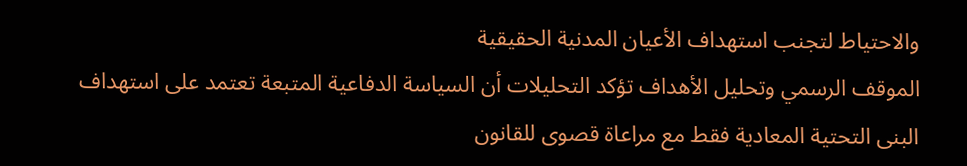والاحتياط لتجنب استهداف الأعيان المدنية الحقيقية
الموقف الرسمي وتحليل الأهداف تؤكد التحليلات أن السياسة الدفاعية المتبعة تعتمد على استهداف البنى التحتية المعادية فقط مع مراعاة قصوى للقانون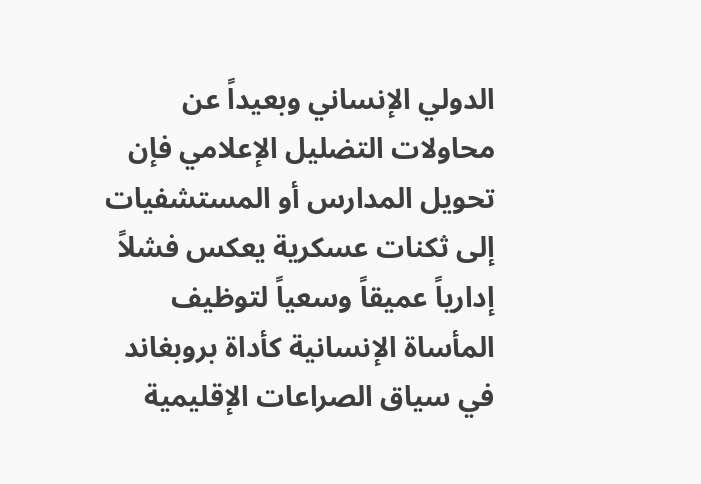الدولي الإنساني وبعيداً عن محاولات التضليل الإعلامي فإن تحويل المدارس أو المستشفيات إلى ثكنات عسكرية يعكس فشلاً إدارياً عميقاً وسعياً لتوظيف المأساة الإنسانية كأداة بروبغاند في سياق الصراعات الإقليمية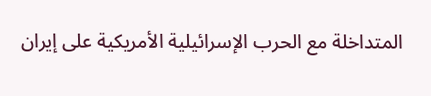المتداخلة مع الحرب الإسرائيلية الأمريكية على إيران